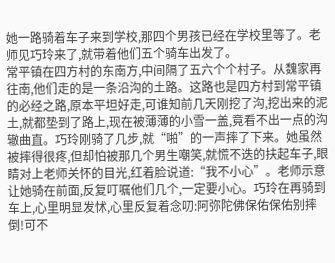她一路骑着车子来到学校,那四个男孩已经在学校里等了。老师见巧玲来了,就带着他们五个骑车出发了。
常平镇在四方村的东南方,中间隔了五六个个村子。从魏家再往南,他们走的是一条沿沟的土路。这路也是四方村到常平镇的必经之路,原本平坦好走,可谁知前几天刚挖了沟,挖出来的泥土,就都垫到了路上,现在被薄薄的小雪一盖,竟看不出一点的沟辙曲直。巧玲刚骑了几步,就“啪”的一声摔了下来。她虽然被摔得很疼,但却怕被那几个男生嘲笑,就慌不迭的扶起车子,眼睛对上老师关怀的目光,红着脸说道:“我不小心”。老师示意让她骑在前面,反复叮嘱他们几个,一定要小心。巧玲在再骑到车上,心里明显发怵,心里反复着念叨:阿弥陀佛保佑保佑别摔倒!可不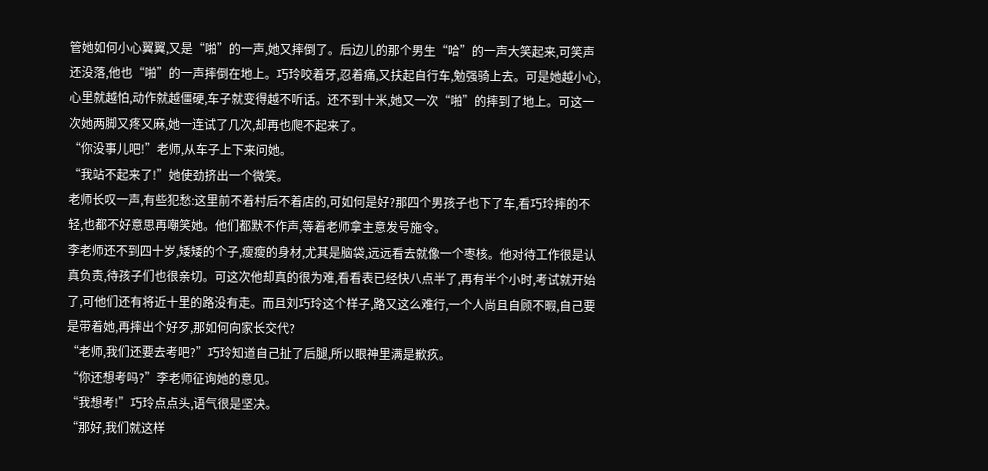管她如何小心翼翼,又是“啪”的一声,她又摔倒了。后边儿的那个男生“哈”的一声大笑起来,可笑声还没落,他也“啪”的一声摔倒在地上。巧玲咬着牙,忍着痛,又扶起自行车,勉强骑上去。可是她越小心,心里就越怕,动作就越僵硬,车子就变得越不听话。还不到十米,她又一次“啪”的摔到了地上。可这一次她两脚又疼又麻,她一连试了几次,却再也爬不起来了。
“你没事儿吧!”老师,从车子上下来问她。
“我站不起来了!”她使劲挤出一个微笑。
老师长叹一声,有些犯愁:这里前不着村后不着店的,可如何是好?那四个男孩子也下了车,看巧玲摔的不轻,也都不好意思再嘲笑她。他们都默不作声,等着老师拿主意发号施令。
李老师还不到四十岁,矮矮的个子,瘦瘦的身材,尤其是脑袋,远远看去就像一个枣核。他对待工作很是认真负责,待孩子们也很亲切。可这次他却真的很为难,看看表已经快八点半了,再有半个小时,考试就开始了,可他们还有将近十里的路没有走。而且刘巧玲这个样子,路又这么难行,一个人尚且自顾不暇,自己要是带着她,再摔出个好歹,那如何向家长交代?
“老师,我们还要去考吧?”巧玲知道自己扯了后腿,所以眼神里满是歉疚。
“你还想考吗?”李老师征询她的意见。
“我想考!”巧玲点点头,语气很是坚决。
“那好,我们就这样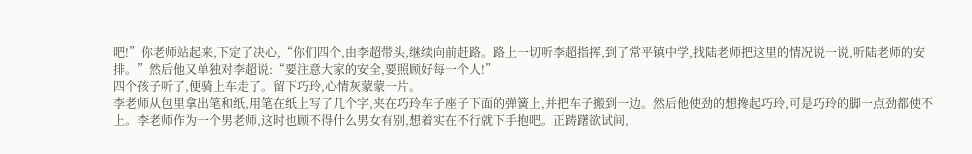吧!”你老师站起来,下定了决心,“你们四个,由李超带头,继续向前赶路。路上一切听李超指挥,到了常平镇中学,找陆老师把这里的情况说一说,听陆老师的安排。”然后他又单独对李超说:“要注意大家的安全,要照顾好每一个人!”
四个孩子听了,便骑上车走了。留下巧玲,心情灰蒙蒙一片。
李老师从包里拿出笔和纸,用笔在纸上写了几个字,夹在巧玲车子座子下面的弹簧上,并把车子搬到一边。然后他使劲的想搀起巧玲,可是巧玲的脚一点劲都使不上。李老师作为一个男老师,这时也顾不得什么男女有别,想着实在不行就下手抱吧。正踌躇欲试间,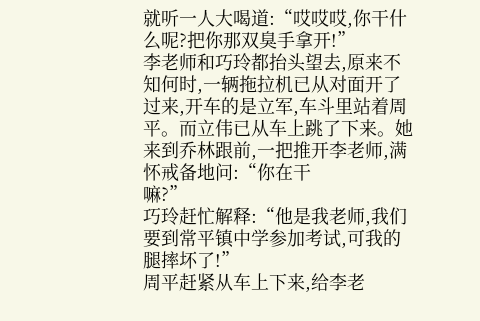就听一人大喝道:“哎哎哎,你干什么呢?把你那双臭手拿开!”
李老师和巧玲都抬头望去,原来不知何时,一辆拖拉机已从对面开了过来,开车的是立军,车斗里站着周平。而立伟已从车上跳了下来。她来到乔林跟前,一把推开李老师,满怀戒备地问:“你在干
嘛?”
巧玲赶忙解释:“他是我老师,我们要到常平镇中学参加考试,可我的腿摔坏了!”
周平赶紧从车上下来,给李老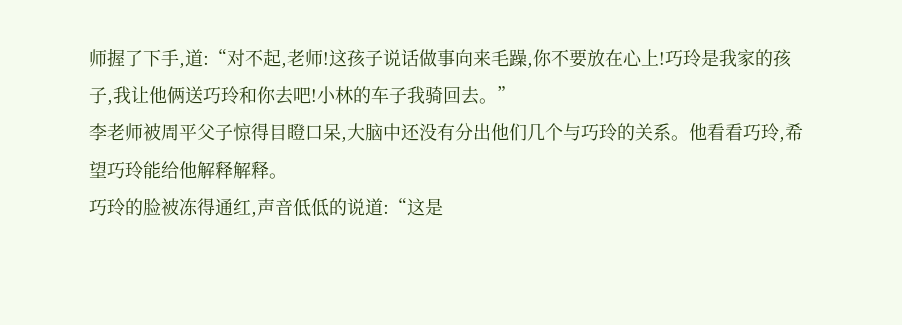师握了下手,道:“对不起,老师!这孩子说话做事向来毛躁,你不要放在心上!巧玲是我家的孩子,我让他俩送巧玲和你去吧!小林的车子我骑回去。”
李老师被周平父子惊得目瞪口呆,大脑中还没有分出他们几个与巧玲的关系。他看看巧玲,希望巧玲能给他解释解释。
巧玲的脸被冻得通红,声音低低的说道:“这是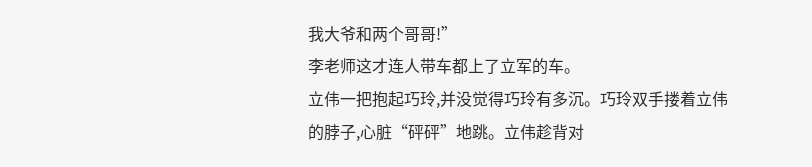我大爷和两个哥哥!”
李老师这才连人带车都上了立军的车。
立伟一把抱起巧玲,并没觉得巧玲有多沉。巧玲双手搂着立伟的脖子,心脏“砰砰”地跳。立伟趁背对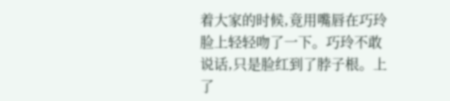着大家的时候,竟用嘴唇在巧玲脸上轻轻吻了一下。巧玲不敢说话,只是脸红到了脖子根。上了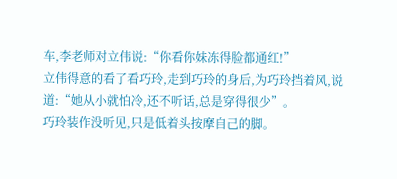车,李老师对立伟说:“你看你妹冻得脸都通红!”
立伟得意的看了看巧玲,走到巧玲的身后,为巧玲挡着风,说道:“她从小就怕冷,还不听话,总是穿得很少”。
巧玲装作没听见,只是低着头按摩自己的脚。